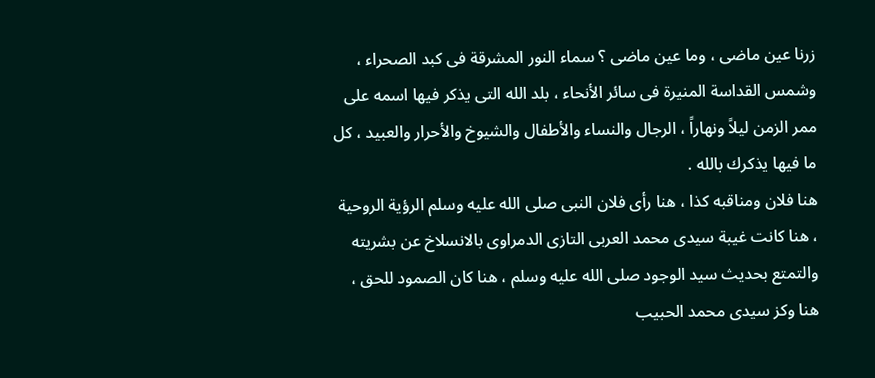زرنا عين ماضى ، وما عين ماضى ؟ سماء النور المشرقة فى كبد الصحراء ، وشمس القداسة المنيرة فى سائر الأنحاء ، بلد الله التى يذكر فيها اسمه على ممر الزمن ليلاً ونهاراً ، الرجال والنساء والأطفال والشيوخ والأحرار والعبيد ، كل ما فيها يذكرك بالله .
هنا فلان ومناقبه كذا ، هنا رأى فلان النبى صلى الله عليه وسلم الرؤية الروحية ، هنا كانت غيبة سيدى محمد العربى التازى الدمراوى بالانسلاخ عن بشريته والتمتع بحديث سيد الوجود صلى الله عليه وسلم ، هنا كان الصمود للحق ، هنا وكز سيدى محمد الحبيب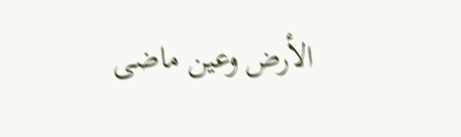الأرض وعين ماضى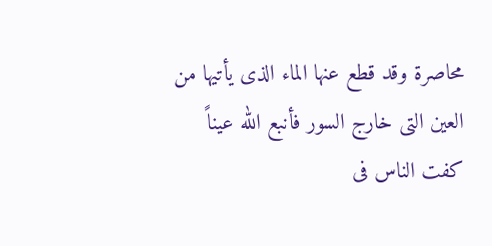محاصرة وقد قطع عنها الماء الذى يأتيها من العين التى خارج السور فأنبع الله عيناً كفت الناس فى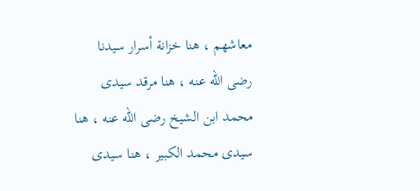معاشهم ، هنا خزانة أسرار سيدنا رضى الله عنه ، هنا مرقد سيدى محمد ابن الشيخ رضى الله عنه ، هنا سيدى محمد الكبير ، هنا سيدى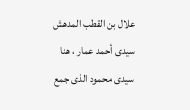علال بن القطب المدهش سيدى أحمد عمار ، هنا سيدى محمود الذى جمع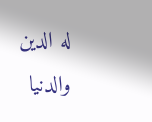له الدين والدنيا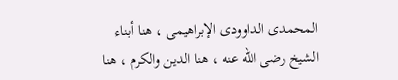المحمدى الداوودى الإبراهيمى ، هنا أبناء الشيخ رضى الله عنه ، هنا الدين والكرم ، هنا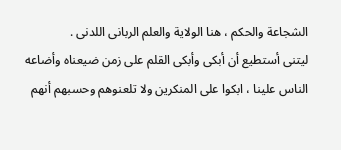الشجاعة والحكم ، هنا الولاية والعلم الربانى اللدنى .
ليتنى أستطيع أن أبكى وأبكى القلم على زمن ضيعناه وأضاعه الناس علينا ، ابكوا على المنكرين ولا تلعنوهم وحسبهم أنهم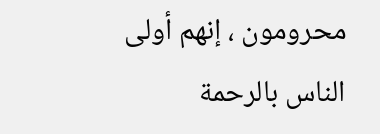محرومون ، إنهم أولى الناس بالرحمة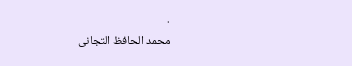.
محمد الحافظ التجانى